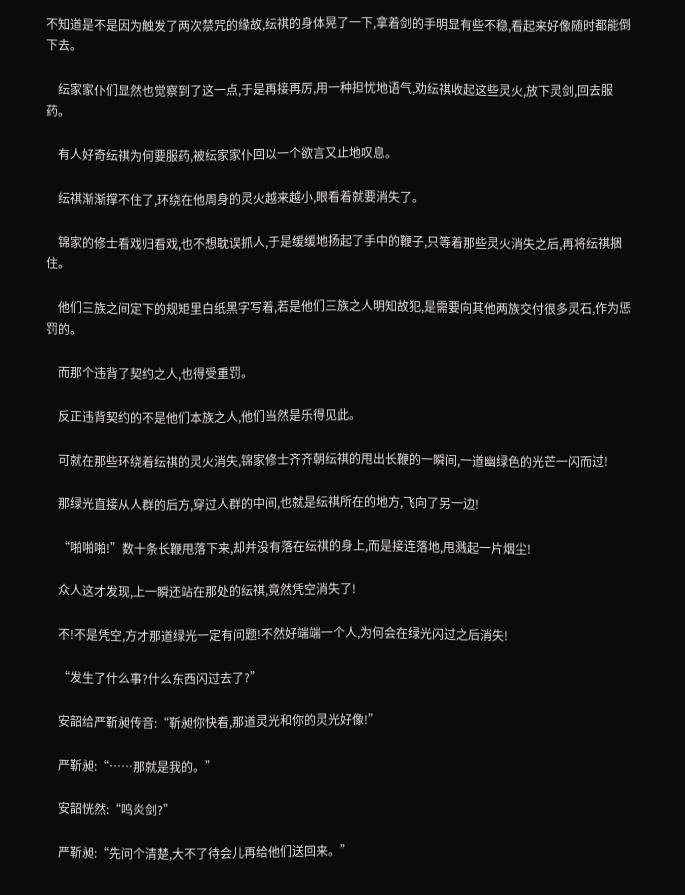不知道是不是因为触发了两次禁咒的缘故,纭祺的身体晃了一下,拿着剑的手明显有些不稳,看起来好像随时都能倒下去。

    纭家家仆们显然也觉察到了这一点,于是再接再厉,用一种担忧地语气,劝纭祺收起这些灵火,放下灵剑,回去服药。

    有人好奇纭祺为何要服药,被纭家家仆回以一个欲言又止地叹息。

    纭祺渐渐撑不住了,环绕在他周身的灵火越来越小,眼看着就要消失了。

    锦家的修士看戏归看戏,也不想耽误抓人,于是缓缓地扬起了手中的鞭子,只等着那些灵火消失之后,再将纭祺捆住。

    他们三族之间定下的规矩里白纸黑字写着,若是他们三族之人明知故犯,是需要向其他两族交付很多灵石,作为惩罚的。

    而那个违背了契约之人,也得受重罚。

    反正违背契约的不是他们本族之人,他们当然是乐得见此。

    可就在那些环绕着纭祺的灵火消失,锦家修士齐齐朝纭祺的甩出长鞭的一瞬间,一道幽绿色的光芒一闪而过!

    那绿光直接从人群的后方,穿过人群的中间,也就是纭祺所在的地方,飞向了另一边!

    “啪啪啪!”数十条长鞭甩落下来,却并没有落在纭祺的身上,而是接连落地,甩溅起一片烟尘!

    众人这才发现,上一瞬还站在那处的纭祺,竟然凭空消失了!

    不!不是凭空,方才那道绿光一定有问题!不然好端端一个人,为何会在绿光闪过之后消失!

    “发生了什么事?什么东西闪过去了?”

    安韶给严靳昶传音:“靳昶你快看,那道灵光和你的灵光好像!”

    严靳昶:“……那就是我的。”

    安韶恍然:“鸣炎剑?”

    严靳昶:“先问个清楚,大不了待会儿再给他们送回来。”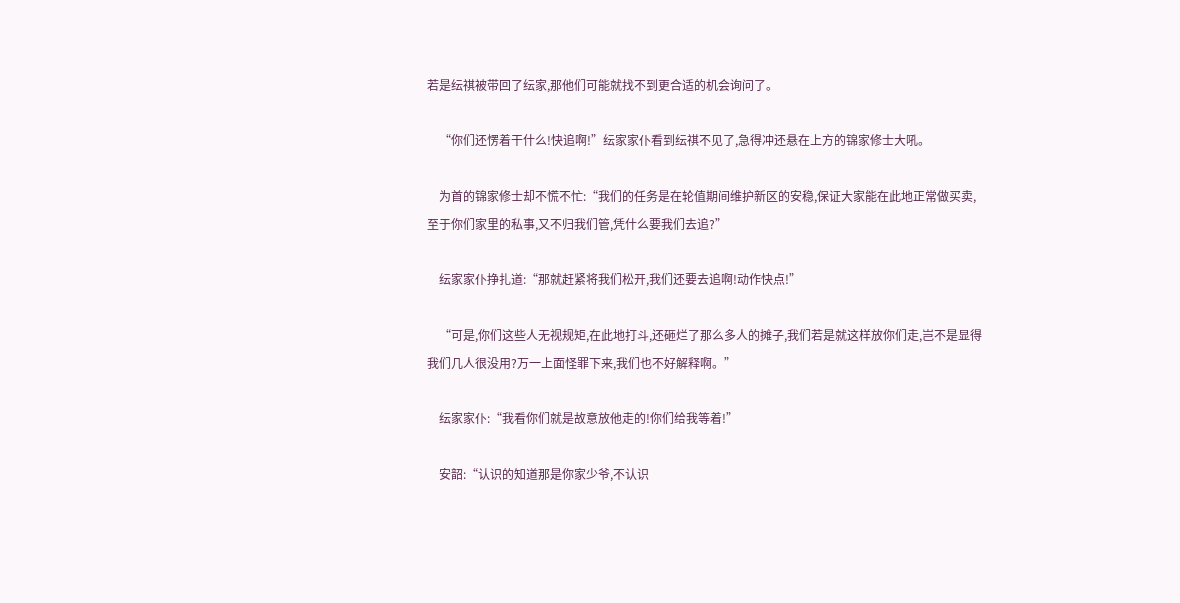若是纭祺被带回了纭家,那他们可能就找不到更合适的机会询问了。

    “你们还愣着干什么!快追啊!”纭家家仆看到纭祺不见了,急得冲还悬在上方的锦家修士大吼。

    为首的锦家修士却不慌不忙:“我们的任务是在轮值期间维护新区的安稳,保证大家能在此地正常做买卖,至于你们家里的私事,又不归我们管,凭什么要我们去追?”

    纭家家仆挣扎道:“那就赶紧将我们松开,我们还要去追啊!动作快点!”

    “可是,你们这些人无视规矩,在此地打斗,还砸烂了那么多人的摊子,我们若是就这样放你们走,岂不是显得我们几人很没用?万一上面怪罪下来,我们也不好解释啊。”

    纭家家仆:“我看你们就是故意放他走的!你们给我等着!”

    安韶:“认识的知道那是你家少爷,不认识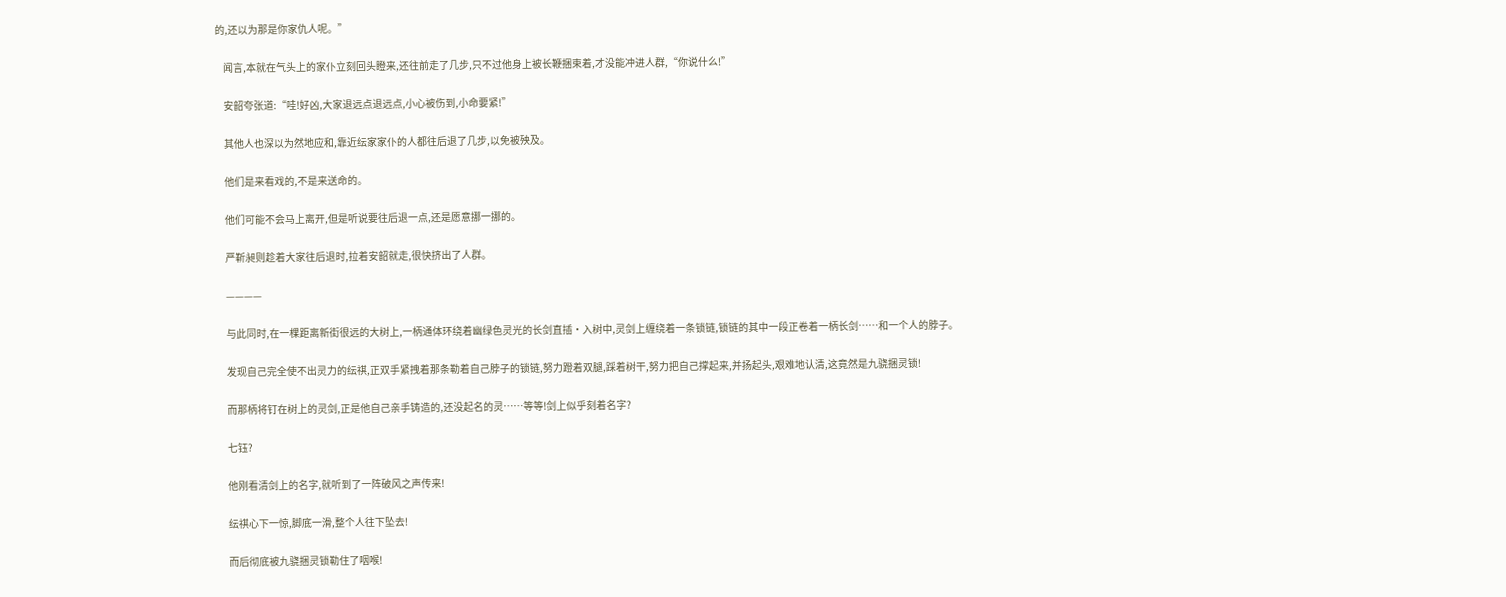的,还以为那是你家仇人呢。”

    闻言,本就在气头上的家仆立刻回头瞪来,还往前走了几步,只不过他身上被长鞭捆束着,才没能冲进人群,“你说什么!”

    安韶夸张道:“哇!好凶,大家退远点退远点,小心被伤到,小命要紧!”

    其他人也深以为然地应和,靠近纭家家仆的人都往后退了几步,以免被殃及。

    他们是来看戏的,不是来送命的。

    他们可能不会马上离开,但是听说要往后退一点,还是愿意挪一挪的。

    严靳昶则趁着大家往后退时,拉着安韶就走,很快挤出了人群。

    ————

    与此同时,在一棵距离新街很远的大树上,一柄通体环绕着幽绿色灵光的长剑直插·入树中,灵剑上缠绕着一条锁链,锁链的其中一段正卷着一柄长剑……和一个人的脖子。

    发现自己完全使不出灵力的纭祺,正双手紧拽着那条勒着自己脖子的锁链,努力蹬着双腿,踩着树干,努力把自己撑起来,并扬起头,艰难地认清,这竟然是九骁捆灵锁!

    而那柄将钉在树上的灵剑,正是他自己亲手铸造的,还没起名的灵……等等!剑上似乎刻着名字?

    七钰?

    他刚看清剑上的名字,就听到了一阵破风之声传来!

    纭祺心下一惊,脚底一滑,整个人往下坠去!

    而后彻底被九骁捆灵锁勒住了咽喉!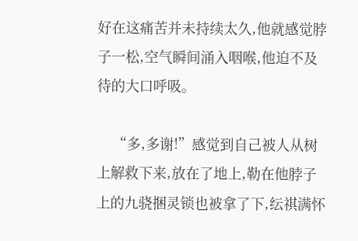好在这痛苦并未持续太久,他就感觉脖子一松,空气瞬间涌入咽喉,他迫不及待的大口呼吸。

    “多,多谢!”感觉到自己被人从树上解救下来,放在了地上,勒在他脖子上的九骁捆灵锁也被拿了下,纭祺满怀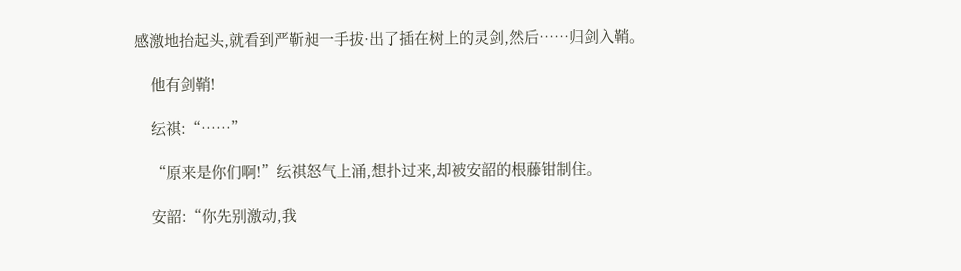感激地抬起头,就看到严靳昶一手拔·出了插在树上的灵剑,然后……归剑入鞘。

    他有剑鞘!

    纭祺:“……”

    “原来是你们啊!”纭祺怒气上涌,想扑过来,却被安韶的根藤钳制住。

    安韶:“你先别激动,我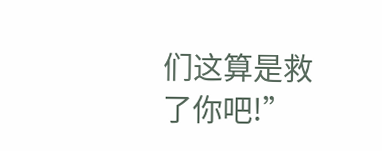们这算是救了你吧!”